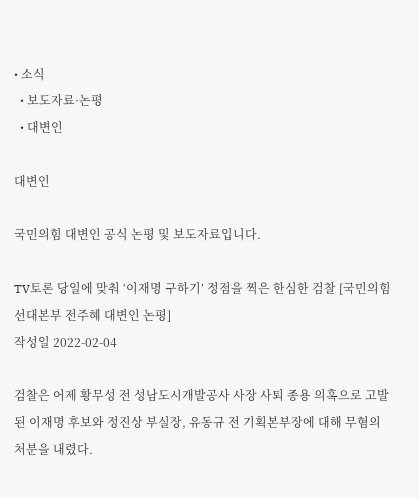• 소식
  • 보도자료·논평
  • 대변인

대변인

국민의힘 대변인 공식 논평 및 보도자료입니다.

TV토론 당일에 맞춰 ‘이재명 구하기’ 정점을 찍은 한심한 검찰 [국민의힘 선대본부 전주혜 대변인 논평]
작성일 2022-02-04

검찰은 어제 황무성 전 성남도시개발공사 사장 사퇴 종용 의혹으로 고발된 이재명 후보와 정진상 부실장, 유동규 전 기획본부장에 대해 무혐의 처분을 내렸다.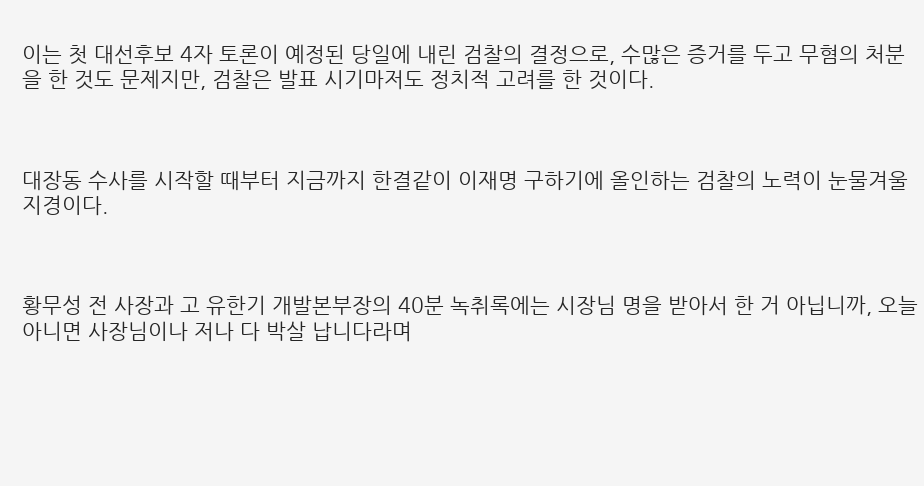이는 첫 대선후보 4자 토론이 예정된 당일에 내린 검찰의 결정으로, 수많은 증거를 두고 무혐의 처분을 한 것도 문제지만, 검찰은 발표 시기마저도 정치적 고려를 한 것이다.



대장동 수사를 시작할 때부터 지금까지 한결같이 이재명 구하기에 올인하는 검찰의 노력이 눈물겨울 지경이다.



황무성 전 사장과 고 유한기 개발본부장의 40분 녹취록에는 시장님 명을 받아서 한 거 아닙니까, 오늘 아니면 사장님이나 저나 다 박살 납니다라며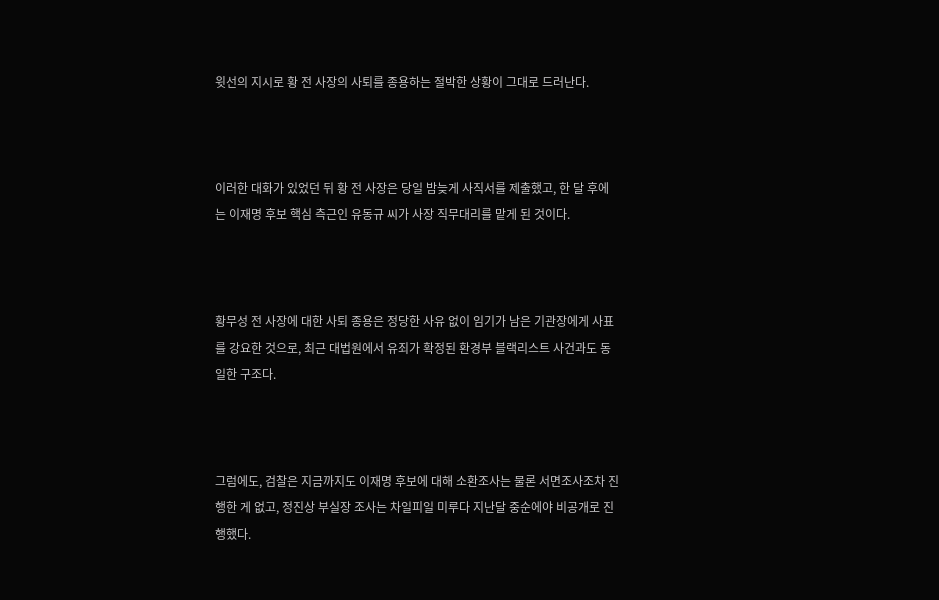윗선의 지시로 황 전 사장의 사퇴를 종용하는 절박한 상황이 그대로 드러난다.



이러한 대화가 있었던 뒤 황 전 사장은 당일 밤늦게 사직서를 제출했고, 한 달 후에는 이재명 후보 핵심 측근인 유동규 씨가 사장 직무대리를 맡게 된 것이다.



황무성 전 사장에 대한 사퇴 종용은 정당한 사유 없이 임기가 남은 기관장에게 사표를 강요한 것으로, 최근 대법원에서 유죄가 확정된 환경부 블랙리스트 사건과도 동일한 구조다.



그럼에도, 검찰은 지금까지도 이재명 후보에 대해 소환조사는 물론 서면조사조차 진행한 게 없고, 정진상 부실장 조사는 차일피일 미루다 지난달 중순에야 비공개로 진행했다.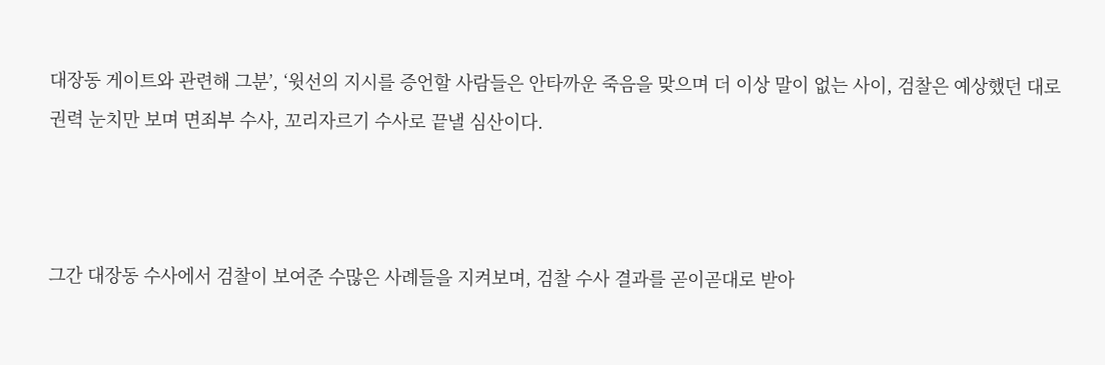대장동 게이트와 관련해 그분’, ‘윗선의 지시를 증언할 사람들은 안타까운 죽음을 맞으며 더 이상 말이 없는 사이, 검찰은 예상했던 대로 권력 눈치만 보며 면죄부 수사, 꼬리자르기 수사로 끝낼 심산이다.



그간 대장동 수사에서 검찰이 보여준 수많은 사례들을 지켜보며, 검찰 수사 결과를 곧이곧대로 받아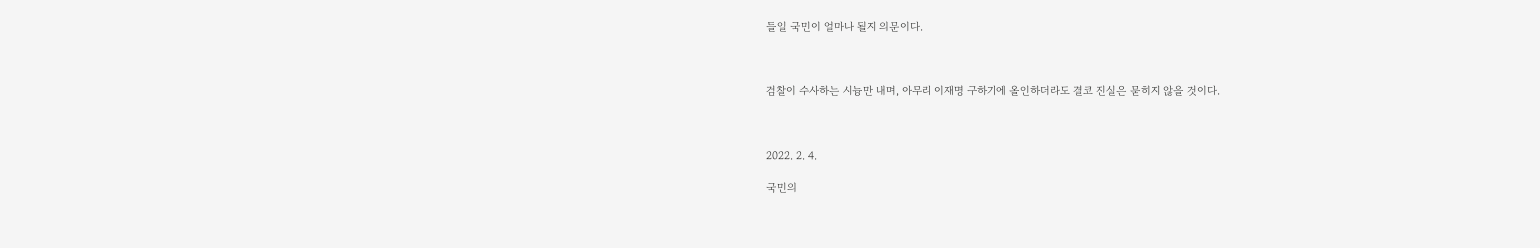들일 국민이 얼마나 될지 의문이다.



검찰이 수사하는 시늉만 내며, 아무리 이재명 구하기에 올인하더라도 결코 진실은 묻히지 않을 것이다.



2022. 2. 4.

국민의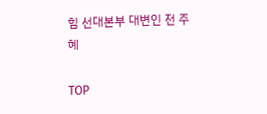힘 선대본부 대변인 전 주 혜

TOP